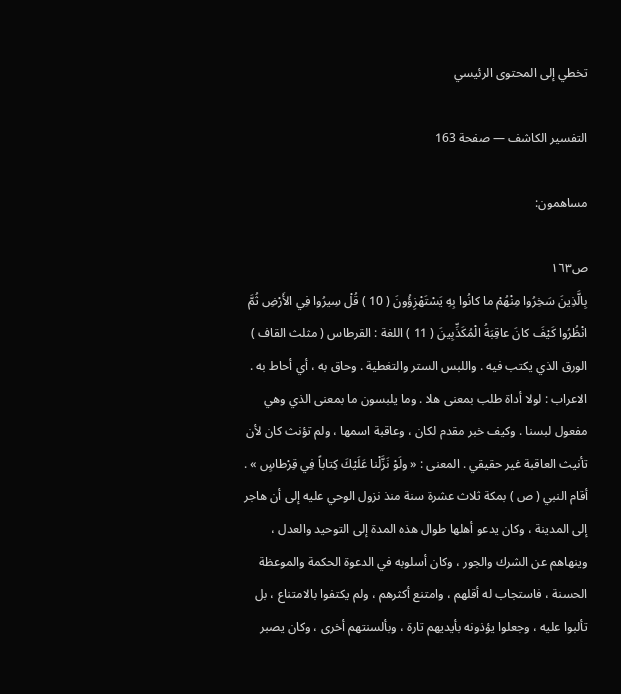تخطي إلى المحتوى الرئيسي

التفسير الكاشف — صفحة 163

مساهمون:

ص١٦٣
بِالَّذِينَ سَخِرُوا مِنْهُمْ ما كانُوا بِهِ يَسْتَهْزِؤُونَ ( 10 ) قُلْ سِيرُوا فِي الأَرْضِ ثُمَّ انْظُرُوا كَيْفَ كانَ عاقِبَةُ الْمُكَذِّبِينَ ( 11 ) اللغة : القرطاس ( مثلث القاف ) الورق الذي يكتب فيه . واللبس الستر والتغطية . وحاق به ، أي أحاط به . الاعراب : لولا أداة طلب بمعنى هلا . وما يلبسون ما بمعنى الذي وهي مفعول لبسنا . وكيف خبر مقدم لكان ، وعاقبة اسمها ، ولم تؤنث كان لأن تأنيث العاقبة غير حقيقي . المعنى : « ولَوْ نَزَّلْنا عَلَيْكَ كِتاباً فِي قِرْطاسٍ » . أقام النبي ( ص ) بمكة ثلاث عشرة سنة منذ نزول الوحي عليه إلى أن هاجر إلى المدينة ، وكان يدعو أهلها طوال هذه المدة إلى التوحيد والعدل ، وينهاهم عن الشرك والجور ، وكان أسلوبه في الدعوة الحكمة والموعظة الحسنة ، فاستجاب له أقلهم ، وامتنع أكثرهم ، ولم يكتفوا بالامتناع ، بل تألبوا عليه ، وجعلوا يؤذونه بأيديهم تارة ، وبألسنتهم أخرى ، وكان يصبر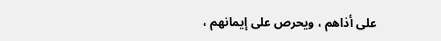على أذاهم ، ويحرص على إيمانهم ،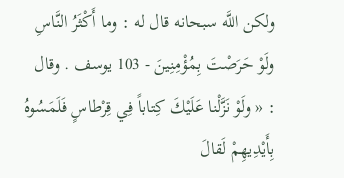ولكن اللَّه سبحانه قال له : وما أَكْثَرُ النَّاسِ ولَوْ حَرَصْتَ بِمُؤْمِنِينَ - 103 يوسف . وقال : « ولَوْ نَزَّلْنا عَلَيْكَ كِتاباً فِي قِرْطاسٍ فَلَمَسُوهُ بِأَيْدِيهِمْ لَقالَ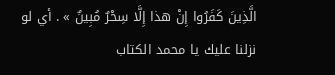الَّذِينَ كَفَرُوا إِنْ هذا إِلَّا سِحْرٌ مُبِينٌ » . أي لو نزلنا عليك يا محمد الكتاب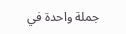جملة واحدة في